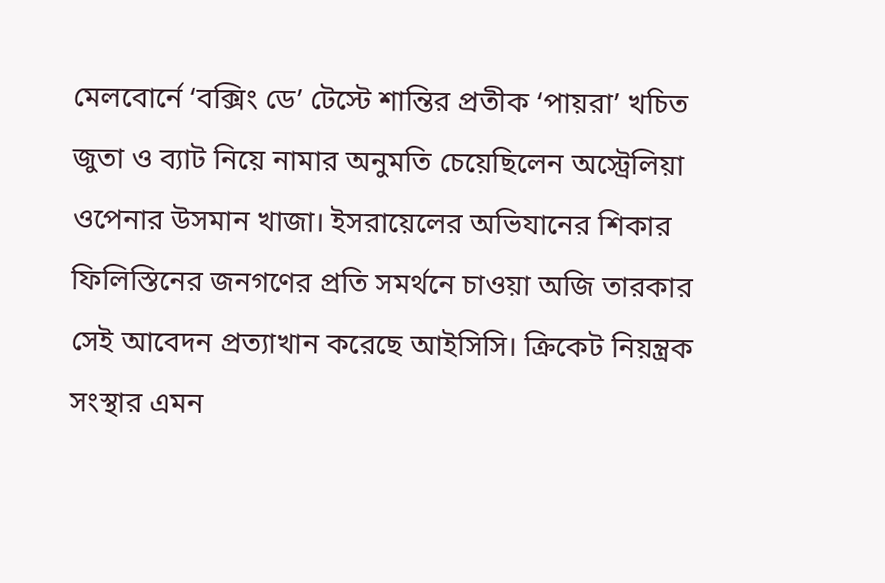মেলবোর্নে ‘বক্সিং ডে’ টেস্টে শান্তির প্রতীক ‘পায়রা’ খচিত জুতা ও ব্যাট নিয়ে নামার অনুমতি চেয়েছিলেন অস্ট্রেলিয়া ওপেনার উসমান খাজা। ইসরায়েলের অভিযানের শিকার ফিলিস্তিনের জনগণের প্রতি সমর্থনে চাওয়া অজি তারকার সেই আবেদন প্রত্যাখান করেছে আইসিসি। ক্রিকেট নিয়ন্ত্রক সংস্থার এমন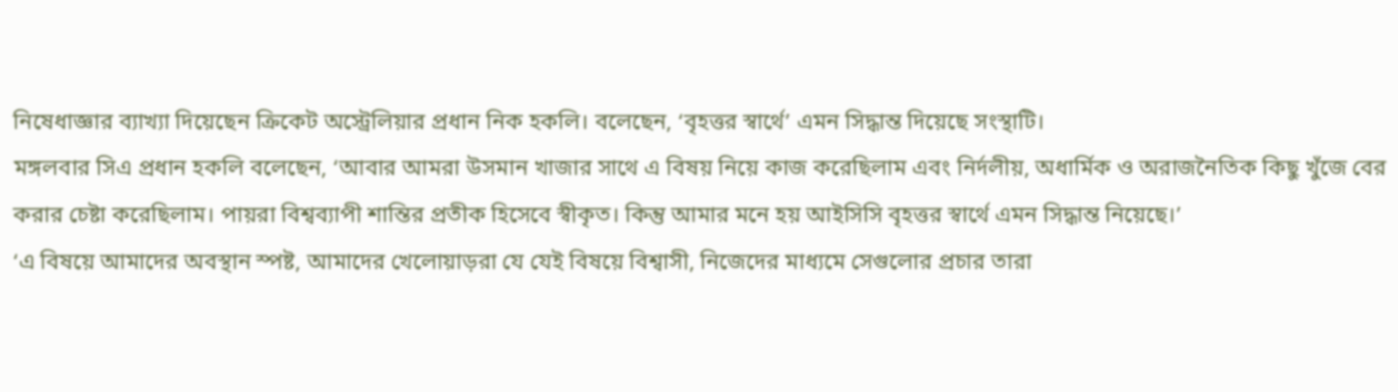নিষেধাজ্ঞার ব্যাখ্যা দিয়েছেন ক্রিকেট অস্ট্রেলিয়ার প্রধান নিক হকলি। বলেছেন, ‘বৃহত্তর স্বার্থে’ এমন সিদ্ধান্ত দিয়েছে সংস্থাটি।
মঙ্গলবার সিএ প্রধান হকলি বলেছেন, ‘আবার আমরা উসমান খাজার সাথে এ বিষয় নিয়ে কাজ করেছিলাম এবং নির্দলীয়, অধার্মিক ও অরাজনৈতিক কিছু খুঁজে বের করার চেষ্টা করেছিলাম। পায়রা বিশ্বব্যাপী শান্তির প্রতীক হিসেবে স্বীকৃত। কিন্তু আমার মনে হয় আইসিসি বৃহত্তর স্বার্থে এমন সিদ্ধান্ত নিয়েছে।’
‘এ বিষয়ে আমাদের অবস্থান স্পষ্ট, আমাদের খেলোয়াড়রা যে যেই বিষয়ে বিশ্বাসী, নিজেদের মাধ্যমে সেগুলোর প্রচার তারা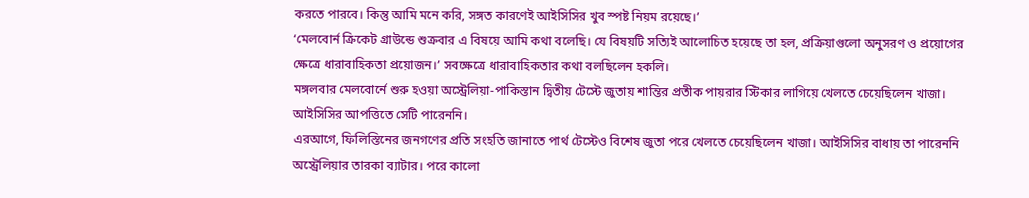করতে পারবে। কিন্তু আমি মনে করি, সঙ্গত কারণেই আইসিসির খুব স্পষ্ট নিয়ম রয়েছে।’
‘মেলবোর্ন ক্রিকেট গ্রাউন্ডে শুক্রবার এ বিষয়ে আমি কথা বলেছি। যে বিষয়টি সত্যিই আলোচিত হয়েছে তা হল, প্রক্রিয়াগুলো অনুসরণ ও প্রয়োগের ক্ষেত্রে ধারাবাহিকতা প্রয়োজন।’ সবক্ষেত্রে ধারাবাহিকতার কথা বলছিলেন হকলি।
মঙ্গলবার মেলবোর্নে শুরু হওয়া অস্ট্রেলিয়া-পাকিস্তান দ্বিতীয় টেস্টে জুতায় শান্তির প্রতীক পায়রার স্টিকার লাগিয়ে খেলতে চেয়েছিলেন খাজা। আইসিসির আপত্তিতে সেটি পারেননি।
এরআগে, ফিলিস্তিনের জনগণের প্রতি সংহতি জানাতে পার্থ টেস্টেও বিশেষ জুতা পরে খেলতে চেয়েছিলেন খাজা। আইসিসির বাধায় তা পারেননি অস্ট্রেলিয়ার তারকা ব্যাটার। পরে কালো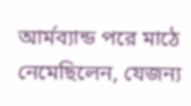আর্মব্যান্ড পরে মাঠে নেমেছিলেন, যেজন্য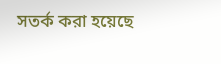সতর্ক করা হয়েছে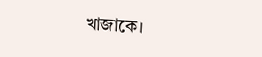খাজাকে।